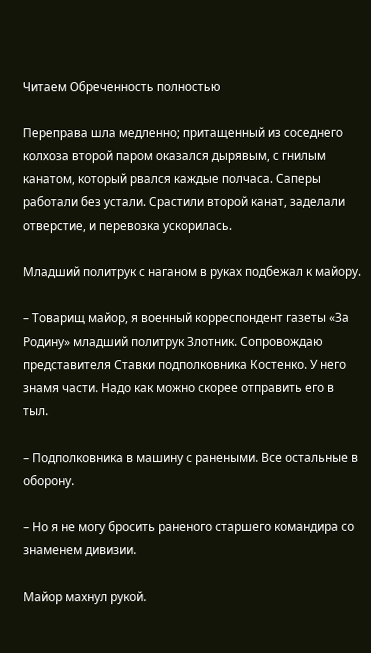Читаем Обреченность полностью

Переправа шла медленно; притащенный из соседнего колхоза второй паром оказался дырявым, с гнилым канатом, который рвался каждые полчаса. Саперы работали без устали. Срастили второй канат, заделали отверстие, и перевозка ускорилась.

Младший политрук с наганом в руках подбежал к майору.

– Товарищ майор, я военный корреспондент газеты «За Родину» младший политрук Злотник. Сопровождаю представителя Ставки подполковника Костенко. У него знамя части. Надо как можно скорее отправить его в тыл.

– Подполковника в машину с ранеными. Все остальные в оборону.

– Но я не могу бросить раненого старшего командира со знаменем дивизии.

Майор махнул рукой.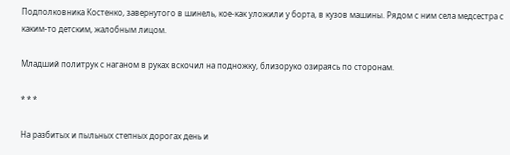Подполковника Костенко, завернутого в шинель, кое-как уложили у борта, в кузов машины. Рядом с ним села медсестра с каким-то детским, жалобным лицом.

Младший политрук с наганом в руках вскочил на подножку, близоруко озираясь по сторонам.

* * *

На разбитых и пыльных степных дорогах день и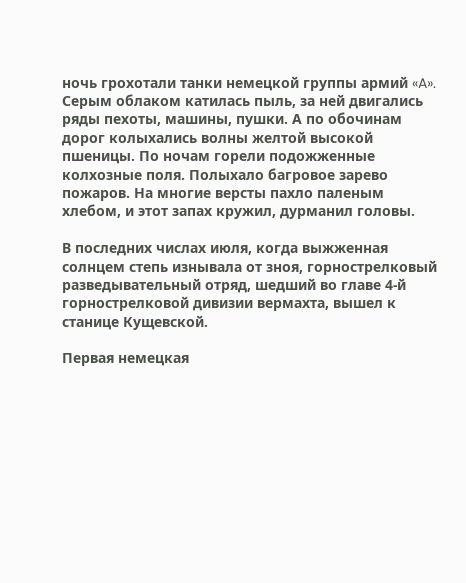ночь грохотали танки немецкой группы армий «A». Серым облаком катилась пыль, за ней двигались ряды пехоты, машины, пушки. А по обочинам дорог колыхались волны желтой высокой пшеницы. По ночам горели подожженные колхозные поля. Полыхало багровое зарево пожаров. На многие версты пахло паленым хлебом, и этот запах кружил, дурманил головы.

В последних числах июля, когда выжженная солнцем степь изнывала от зноя, горнострелковый разведывательный отряд, шедший во главе 4-й горнострелковой дивизии вермахта, вышел к станице Кущевской.

Первая немецкая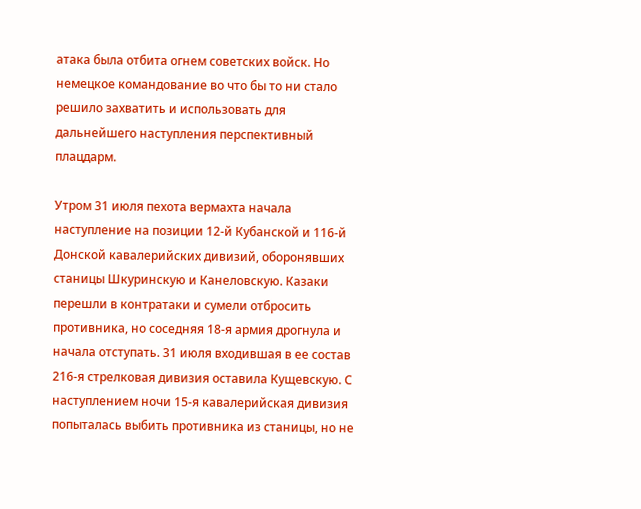атака была отбита огнем советских войск. Но немецкое командование во что бы то ни стало решило захватить и использовать для дальнейшего наступления перспективный плацдарм.

Утром 31 июля пехота вермахта начала наступление на позиции 12-й Кубанской и 116-й Донской кавалерийских дивизий, оборонявших станицы Шкуринскую и Канеловскую. Казаки перешли в контратаки и сумели отбросить противника, но соседняя 18-я армия дрогнула и начала отступать. 31 июля входившая в ее состав 216-я стрелковая дивизия оставила Кущевскую. С наступлением ночи 15-я кавалерийская дивизия попыталась выбить противника из станицы, но не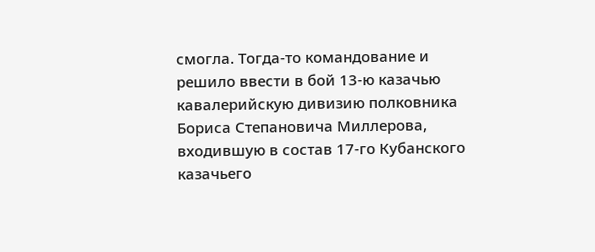смогла. Тогда-то командование и решило ввести в бой 13-ю казачью кавалерийскую дивизию полковника Бориса Степановича Миллерова, входившую в состав 17-го Кубанского казачьего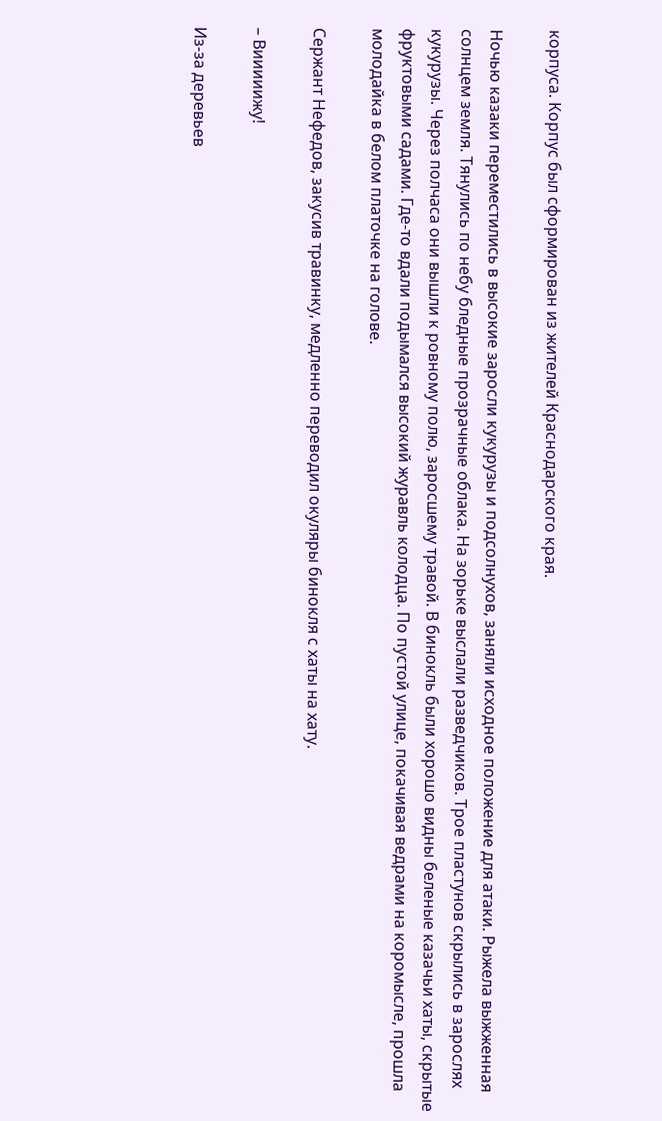корпуса. Корпус был сформирован из жителей Краснодарского края.

Ночью казаки переместились в высокие заросли кукурузы и подсолнухов, заняли исходное положение для атаки. Рыжела выжженная солнцем земля. Тянулись по небу бледные прозрачные облака. На зорьке выслали разведчиков. Трое пластунов скрылись в зарослях кукурузы. Через полчаса они вышли к ровному полю, заросшему травой. В бинокль были хорошо видны беленые казачьи хаты, скрытые фруктовыми садами. Где-то вдали подымался высокий журавль колодца. По пустой улице, покачивая ведрами на коромысле, прошла молодайка в белом платочке на голове.

Сержант Нефедов, закусив травинку, медленно переводил окуляры бинокля с хаты на хату.

– Вииииижу!

Из-за деревьев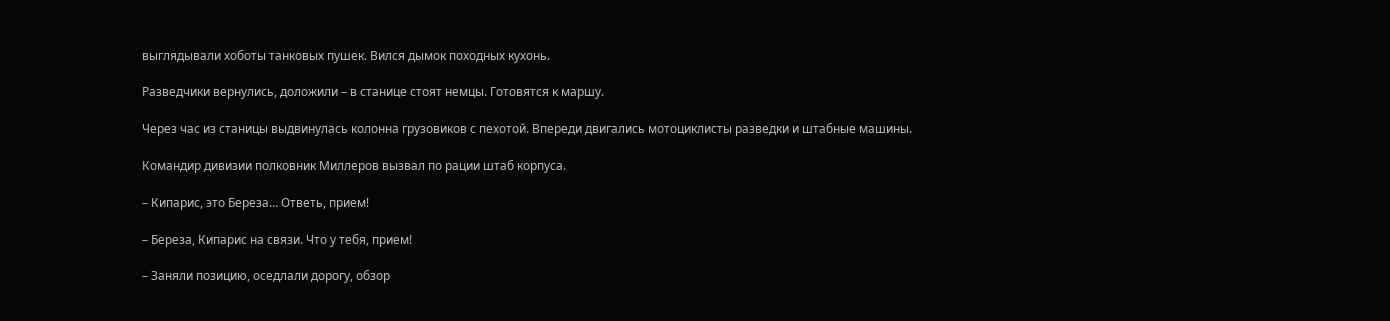выглядывали хоботы танковых пушек. Вился дымок походных кухонь.

Разведчики вернулись, доложили – в станице стоят немцы. Готовятся к маршу.

Через час из станицы выдвинулась колонна грузовиков с пехотой. Впереди двигались мотоциклисты разведки и штабные машины.

Командир дивизии полковник Миллеров вызвал по рации штаб корпуса.

– Кипарис, это Береза… Ответь, прием!

– Береза, Кипарис на связи. Что у тебя, прием!

– Заняли позицию, оседлали дорогу, обзор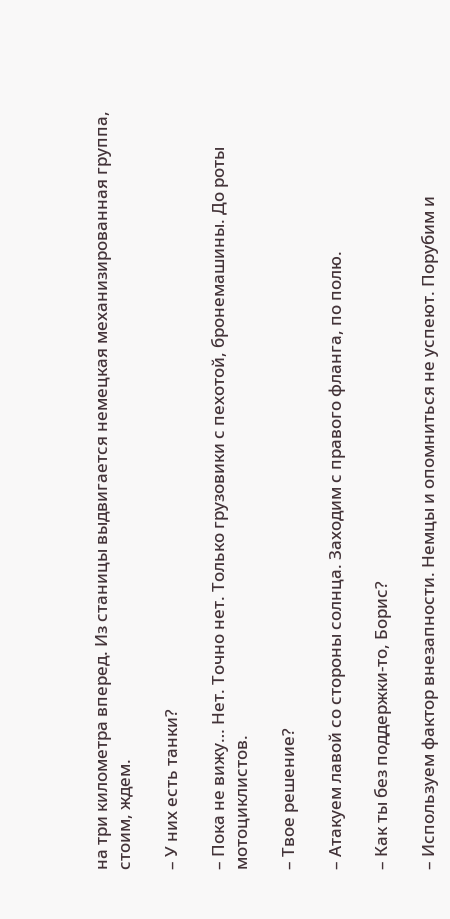на три километра вперед. Из станицы выдвигается немецкая механизированная группа, стоим, ждем.

– У них есть танки?

– Пока не вижу… Нет. Точно нет. Только грузовики с пехотой, бронемашины. До роты мотоциклистов.

– Твое решение?

– Атакуем лавой со стороны солнца. Заходим с правого фланга, по полю.

– Как ты без поддержки-то, Борис?

– Используем фактор внезапности. Немцы и опомниться не успеют. Порубим и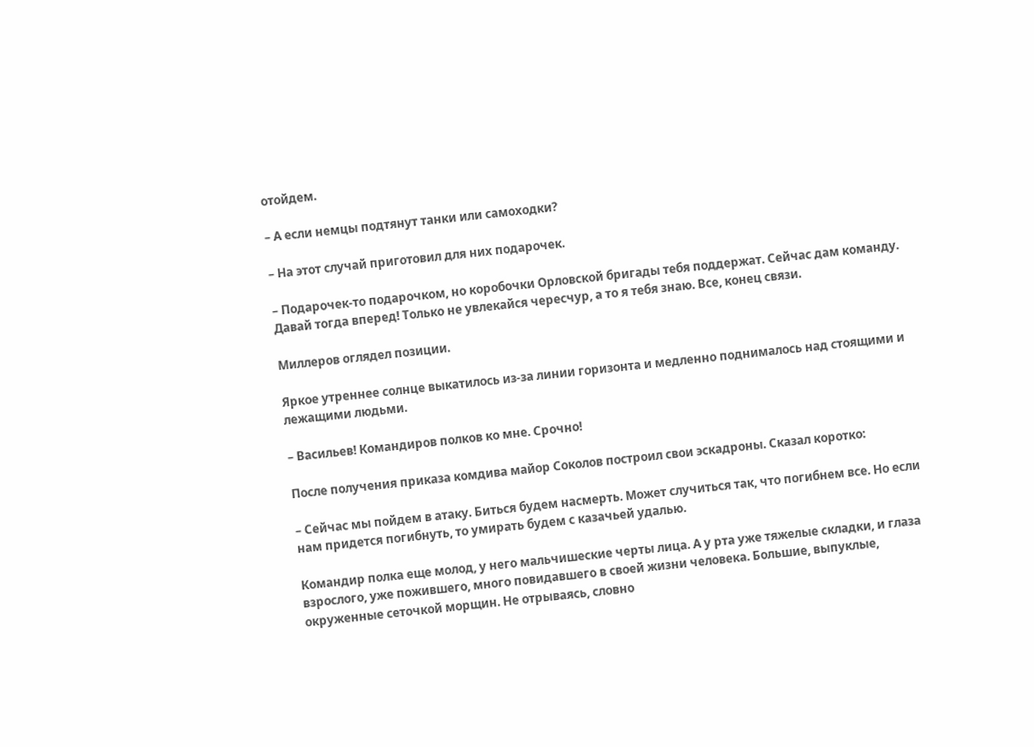отойдем.

– А если немцы подтянут танки или самоходки?

– На этот случай приготовил для них подарочек.

– Подарочек-то подарочком, но коробочки Орловской бригады тебя поддержат. Сейчас дам команду. Давай тогда вперед! Только не увлекайся чересчур, а то я тебя знаю. Все, конец связи.

Миллеров оглядел позиции.

Яркое утреннее солнце выкатилось из-за линии горизонта и медленно поднималось над стоящими и лежащими людьми.

– Васильев! Командиров полков ко мне. Срочно!

После получения приказа комдива майор Соколов построил свои эскадроны. Сказал коротко:

– Сейчас мы пойдем в атаку. Биться будем насмерть. Может случиться так, что погибнем все. Но если нам придется погибнуть, то умирать будем с казачьей удалью.

Командир полка еще молод, у него мальчишеские черты лица. А у рта уже тяжелые складки, и глаза взрослого, уже пожившего, много повидавшего в своей жизни человека. Большие, выпуклые, окруженные сеточкой морщин. Не отрываясь, словно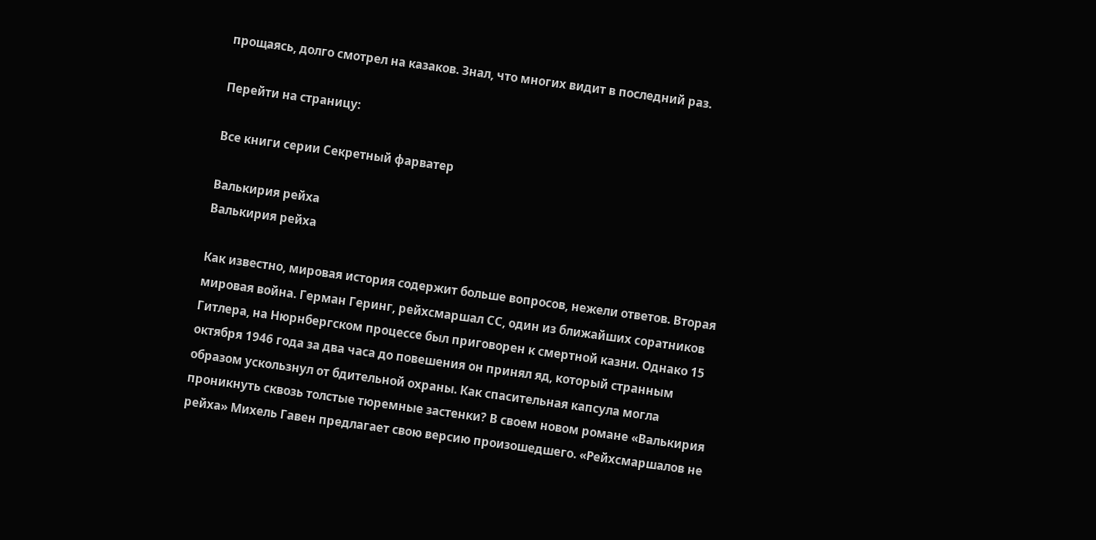прощаясь, долго смотрел на казаков. Знал, что многих видит в последний раз.

Перейти на страницу:

Все книги серии Секретный фарватер

Валькирия рейха
Валькирия рейха

Как известно, мировая история содержит больше вопросов, нежели ответов. Вторая мировая война. Герман Геринг, рейхсмаршал СС, один из ближайших соратников Гитлера, на Нюрнбергском процессе был приговорен к смертной казни. Однако 15 октября 1946 года за два часа до повешения он принял яд, который странным образом ускользнул от бдительной охраны. Как спасительная капсула могла проникнуть сквозь толстые тюремные застенки? В своем новом романе «Валькирия рейха» Михель Гавен предлагает свою версию произошедшего. «Рейхсмаршалов не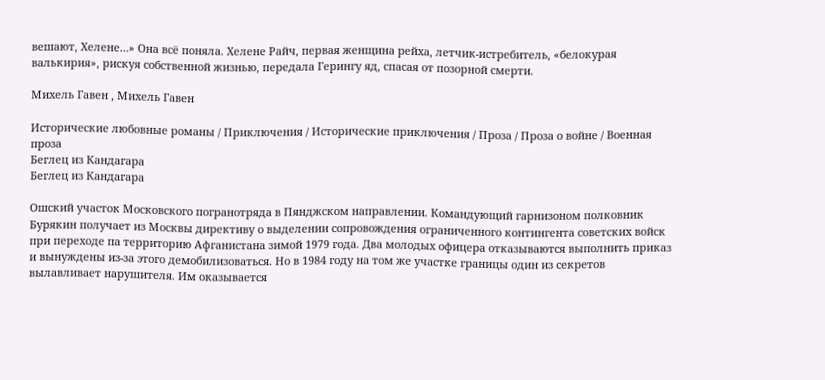вешают, Хелене…» Она всё поняла. Хелене Райч, первая женщина рейха, летчик-истребитель, «белокурая валькирия», рискуя собственной жизнью, передала Герингу яд, спасая от позорной смерти.

Михель Гавен , Михель Гавен

Исторические любовные романы / Приключения / Исторические приключения / Проза / Проза о войне / Военная проза
Беглец из Кандагара
Беглец из Кандагара

Ошский участок Московского погранотряда в Пянджском направлении. Командующий гарнизоном полковник Бурякин получает из Москвы директиву о выделении сопровождения ограниченного контингента советских войск при переходе па территорию Афганистана зимой 1979 года. Два молодых офицера отказываются выполнить приказ и вынуждены из-за этого демобилизоваться. Но в 1984 году на том же участке границы один из секретов вылавливает нарушителя. Им оказывается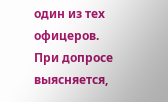один из тех офицеров. При допросе выясняется,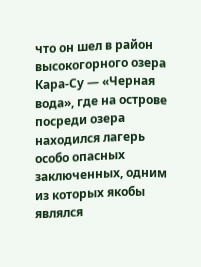что он шел в район высокогорного озера Кара-Су — «Черная вода», где на острове посреди озера находился лагерь особо опасных заключенных, одним из которых якобы являлся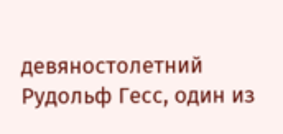девяностолетний Рудольф Гесс, один из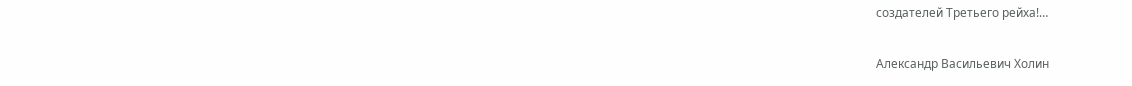создателей Третьего рейха!…

Александр Васильевич Холин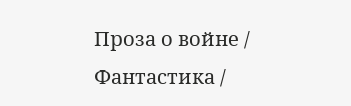Проза о войне / Фантастика /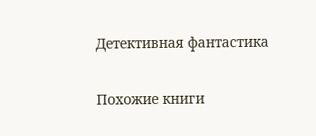Детективная фантастика

Похожие книги